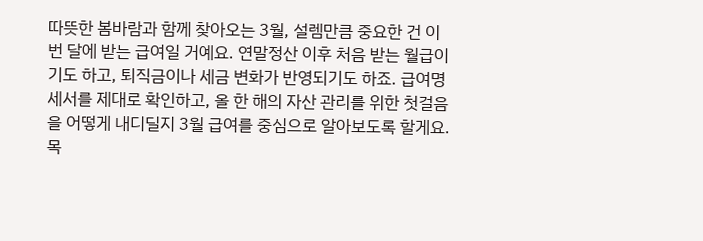따뜻한 봄바람과 함께 찾아오는 3월, 설렘만큼 중요한 건 이번 달에 받는 급여일 거예요. 연말정산 이후 처음 받는 월급이기도 하고, 퇴직금이나 세금 변화가 반영되기도 하죠. 급여명세서를 제대로 확인하고, 올 한 해의 자산 관리를 위한 첫걸음을 어떻게 내디딜지 3월 급여를 중심으로 알아보도록 할게요.
목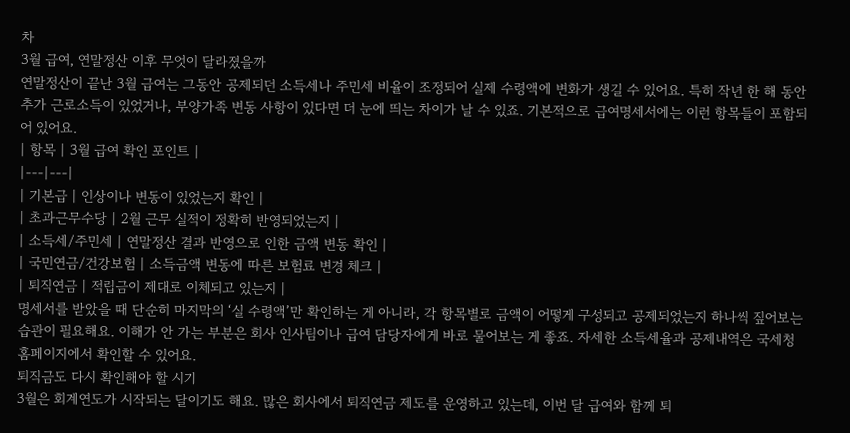차
3월 급여, 연말정산 이후 무엇이 달라졌을까
연말정산이 끝난 3월 급여는 그동안 공제되던 소득세나 주민세 비율이 조정되어 실제 수령액에 변화가 생길 수 있어요. 특히 작년 한 해 동안 추가 근로소득이 있었거나, 부양가족 변동 사항이 있다면 더 눈에 띄는 차이가 날 수 있죠. 기본적으로 급여명세서에는 이런 항목들이 포함되어 있어요.
| 항목 | 3월 급여 확인 포인트 |
|---|---|
| 기본급 | 인상이나 변동이 있었는지 확인 |
| 초과근무수당 | 2월 근무 실적이 정확히 반영되었는지 |
| 소득세/주민세 | 연말정산 결과 반영으로 인한 금액 변동 확인 |
| 국민연금/건강보험 | 소득금액 변동에 따른 보험료 변경 체크 |
| 퇴직연금 | 적립금이 제대로 이체되고 있는지 |
명세서를 받았을 때 단순히 마지막의 ‘실 수령액’만 확인하는 게 아니라, 각 항목별로 금액이 어떻게 구성되고 공제되었는지 하나씩 짚어보는 습관이 필요해요. 이해가 안 가는 부분은 회사 인사팀이나 급여 담당자에게 바로 물어보는 게 좋죠. 자세한 소득세율과 공제내역은 국세청 홈페이지에서 확인할 수 있어요.
퇴직금도 다시 확인해야 할 시기
3월은 회계연도가 시작되는 달이기도 해요. 많은 회사에서 퇴직연금 제도를 운영하고 있는데, 이번 달 급여와 함께 퇴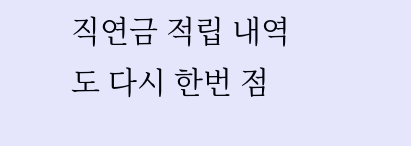직연금 적립 내역도 다시 한번 점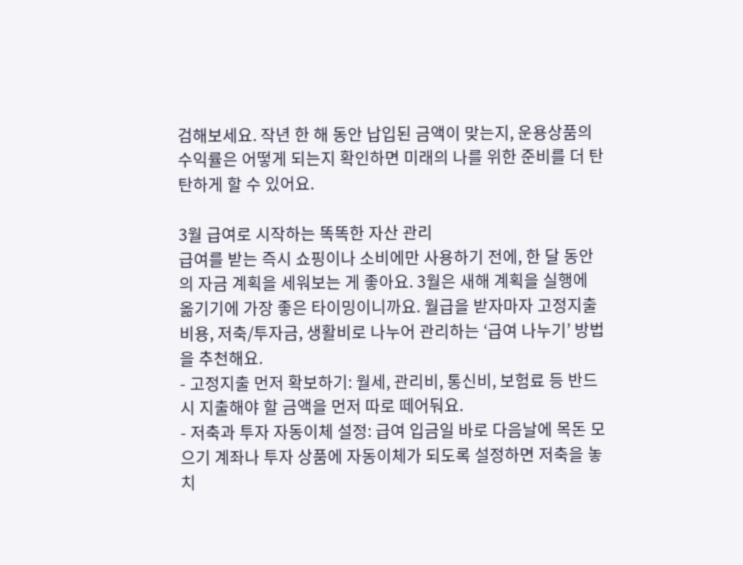검해보세요. 작년 한 해 동안 납입된 금액이 맞는지, 운용상품의 수익률은 어떻게 되는지 확인하면 미래의 나를 위한 준비를 더 탄탄하게 할 수 있어요.

3월 급여로 시작하는 똑똑한 자산 관리
급여를 받는 즉시 쇼핑이나 소비에만 사용하기 전에, 한 달 동안의 자금 계획을 세워보는 게 좋아요. 3월은 새해 계획을 실행에 옮기기에 가장 좋은 타이밍이니까요. 월급을 받자마자 고정지출비용, 저축/투자금, 생활비로 나누어 관리하는 ‘급여 나누기’ 방법을 추천해요.
- 고정지출 먼저 확보하기: 월세, 관리비, 통신비, 보험료 등 반드시 지출해야 할 금액을 먼저 따로 떼어둬요.
- 저축과 투자 자동이체 설정: 급여 입금일 바로 다음날에 목돈 모으기 계좌나 투자 상품에 자동이체가 되도록 설정하면 저축을 놓치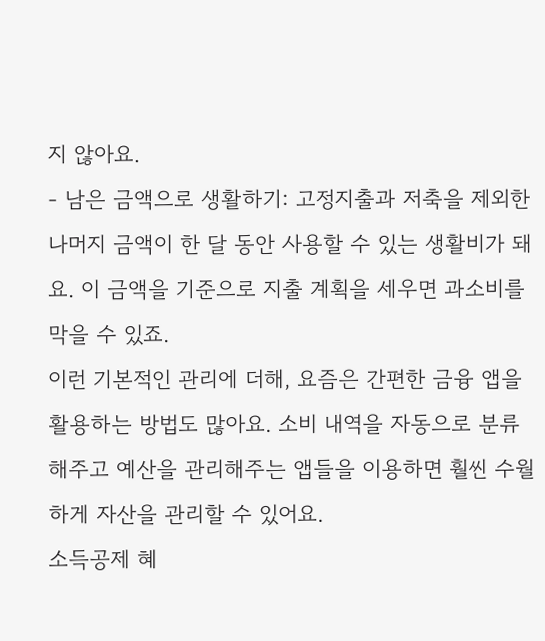지 않아요.
- 남은 금액으로 생활하기: 고정지출과 저축을 제외한 나머지 금액이 한 달 동안 사용할 수 있는 생활비가 돼요. 이 금액을 기준으로 지출 계획을 세우면 과소비를 막을 수 있죠.
이런 기본적인 관리에 더해, 요즘은 간편한 금융 앱을 활용하는 방법도 많아요. 소비 내역을 자동으로 분류해주고 예산을 관리해주는 앱들을 이용하면 훨씬 수월하게 자산을 관리할 수 있어요.
소득공제 혜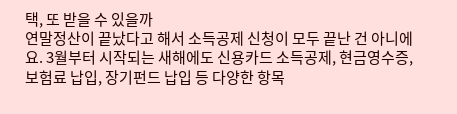택, 또 받을 수 있을까
연말정산이 끝났다고 해서 소득공제 신청이 모두 끝난 건 아니에요. 3월부터 시작되는 새해에도 신용카드 소득공제, 현금영수증, 보험료 납입, 장기펀드 납입 등 다양한 항목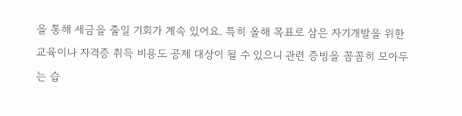을 통해 세금을 줄일 기회가 계속 있어요. 특히 올해 목표로 삼은 자기개발을 위한 교육이나 자격증 취득 비용도 공제 대상이 될 수 있으니 관련 증빙을 꼼꼼히 모아두는 습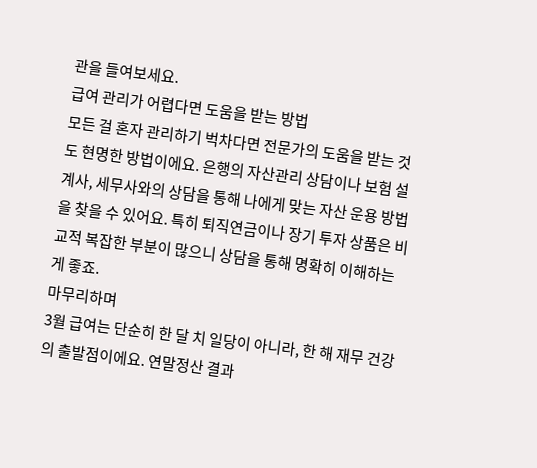관을 들여보세요.
급여 관리가 어렵다면 도움을 받는 방법
모든 걸 혼자 관리하기 벅차다면 전문가의 도움을 받는 것도 현명한 방법이에요. 은행의 자산관리 상담이나 보험 설계사, 세무사와의 상담을 통해 나에게 맞는 자산 운용 방법을 찾을 수 있어요. 특히 퇴직연금이나 장기 투자 상품은 비교적 복잡한 부분이 많으니 상담을 통해 명확히 이해하는 게 좋죠.
마무리하며
3월 급여는 단순히 한 달 치 일당이 아니라, 한 해 재무 건강의 출발점이에요. 연말정산 결과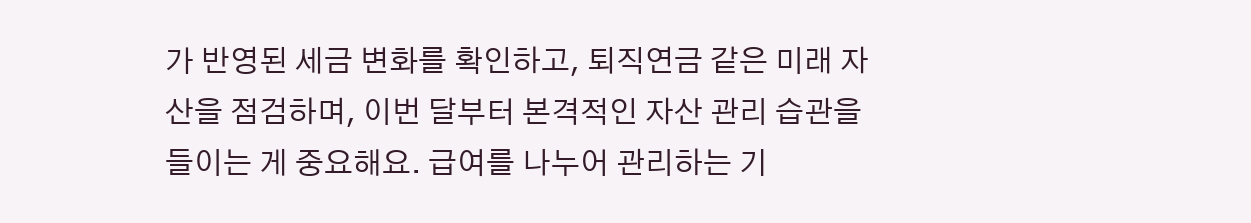가 반영된 세금 변화를 확인하고, 퇴직연금 같은 미래 자산을 점검하며, 이번 달부터 본격적인 자산 관리 습관을 들이는 게 중요해요. 급여를 나누어 관리하는 기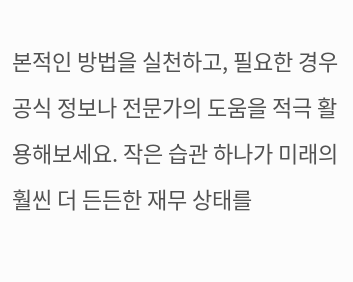본적인 방법을 실천하고, 필요한 경우 공식 정보나 전문가의 도움을 적극 활용해보세요. 작은 습관 하나가 미래의 훨씬 더 든든한 재무 상태를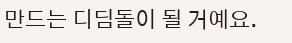만드는 디딤돌이 될 거예요.